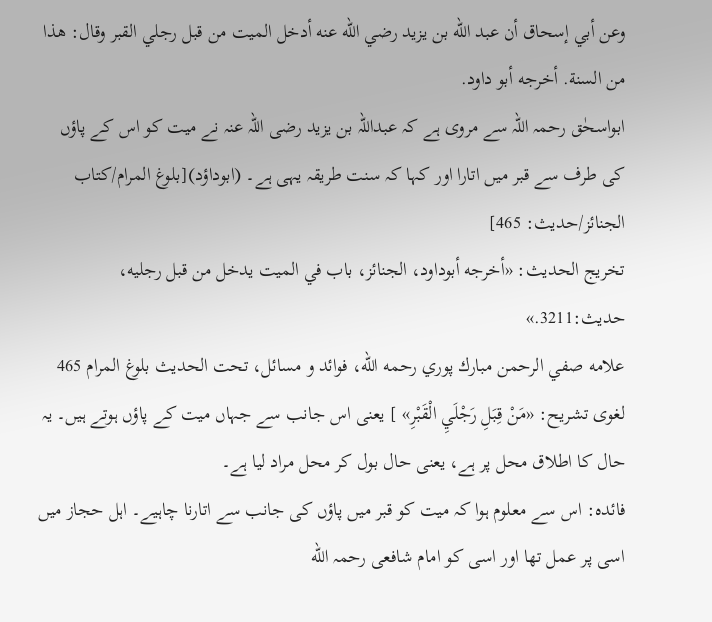وعن أبي إسحاق أن عبد الله بن يزيد رضي الله عنه أدخل الميت من قبل رجلي القبر وقال: هذا من السنة. أخرجه أبو داود.
ابواسحٰق رحمہ اللہ سے مروی ہے کہ عبداللہ بن یزید رضی اللہ عنہ نے میت کو اس کے پاؤں کی طرف سے قبر میں اتارا اور کہا کہ سنت طریقہ یہی ہے۔ (ابوداؤد)[بلوغ المرام/كتاب الجنائز/حدیث: 465]
تخریج الحدیث: «أخرجه أبوداود، الجنائز، باب في الميت يدخل من قبل رجليه، حديث:3211.»
علامه صفي الرحمن مبارك پوري رحمه الله، فوائد و مسائل، تحت الحديث بلوغ المرام 465
لغوی تشریح: «مَنْ قِبَلِ رَجْلَيِ الْقَبْرِ» ] یعنی اس جانب سے جہاں میت کے پاؤں ہوتے ہیں۔ یہ حال کا اطلاق محل پر ہے، یعنی حال بول کر محل مراد لیا ہے۔
فائدہ: اس سے معلوم ہوا کہ میت کو قبر میں پاؤں کی جانب سے اتارنا چاہیے۔ اہل حجاز میں اسی پر عمل تھا اور اسی کو امام شافعی رحمہ الله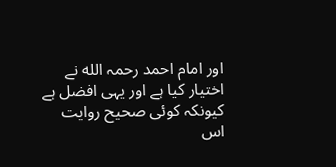اور امام احمد رحمہ الله نے اختیار کیا ہے اور یہی افضل ہے کیونکہ کوئی صحیح روایت اس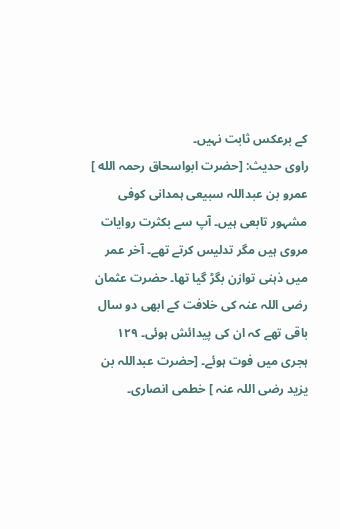کے برعکس ثابت نہیں۔
راوی حدیث: [حضرت ابواسحاق رحمہ الله ] عمرو بن عبداللہ سبیعی ہمدانی کوفی مشہور تابعی ہیں۔ آپ سے بکثرت روایات مروی ہیں مگر تدلیس کرتے تھے۔ آخر عمر میں ذہنی توازن بگڑ گیا تھا۔ حضرت عثمان رضی اللہ عنہ کی خلافت کے ابھی دو سال باقی تھے کہ ان کی پیدائش ہوئی۔ ۱۲۹ ہجری میں فوت ہوئے۔ [حضرت عبداللہ بن یزید رضی اللہ عنہ ] خطمی انصاری۔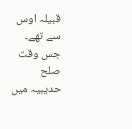قبیلہ اوس سے تھے۔ جس وقت صلح حدیبیہ میں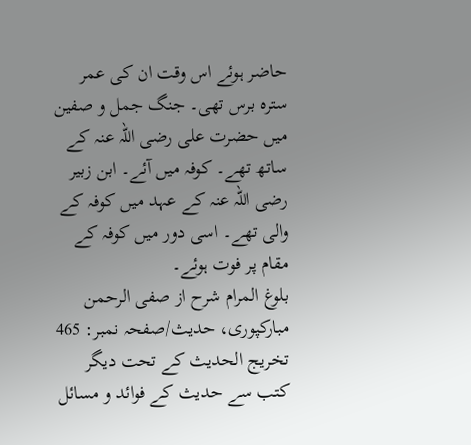حاضر ہوئے اس وقت ان کی عمر سترہ برس تھی۔ جنگ جمل و صفین میں حضرت علی رضی اللہ عنہ کے ساتھ تھے۔ کوفہ میں آئے۔ ابن زبیر رضی اللہ عنہ کے عہد میں کوفہ کے والی تھے۔ اسی دور میں کوفہ کے مقام پر فوت ہوئے۔
بلوغ المرام شرح از صفی الرحمن مبارکپوری، حدیث/صفحہ نمبر: 465
تخریج الحدیث کے تحت دیگر کتب سے حدیث کے فوائد و مسائل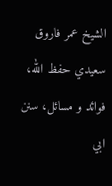الشيخ عمر فاروق سعيدي حفظ الله، فوائد و مسائل، سنن ابي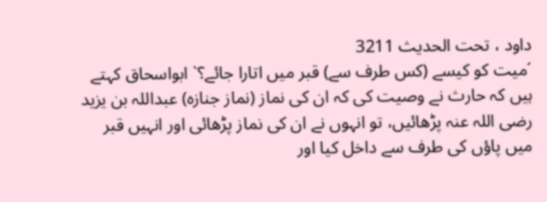داود ، تحت الحديث 3211
´میت کو کیسے (کس طرف سے) قبر میں اتارا جائے؟` ابواسحاق کہتے ہیں کہ حارث نے وصیت کی کہ ان کی نماز (نماز جنازہ) عبداللہ بن یزید رضی اللہ عنہ پڑھائیں، تو انہوں نے ان کی نماز پڑھائی اور انہیں قبر میں پاؤں کی طرف سے داخل کیا اور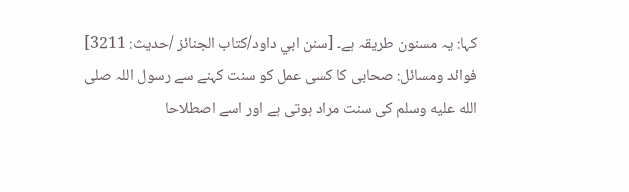کہا: یہ مسنون طریقہ ہے۔ [سنن ابي داود/كتاب الجنائز /حدیث: 3211]
فوائد ومسائل: صحابی کا کسی عمل کو سنت کہنے سے رسول اللہ صلى الله عليه وسلم کی سنت مراد ہوتی ہے اور اسے اصطلاحا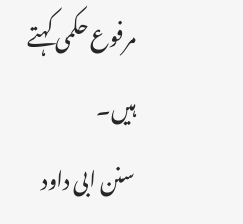مرفوع حکمی کہتے ہیں۔
سنن ابی داود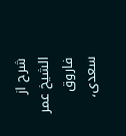شرح از الشیخ عمر فاروق سعدی،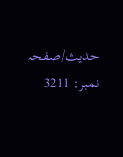حدیث/صفحہ نمبر: 3211